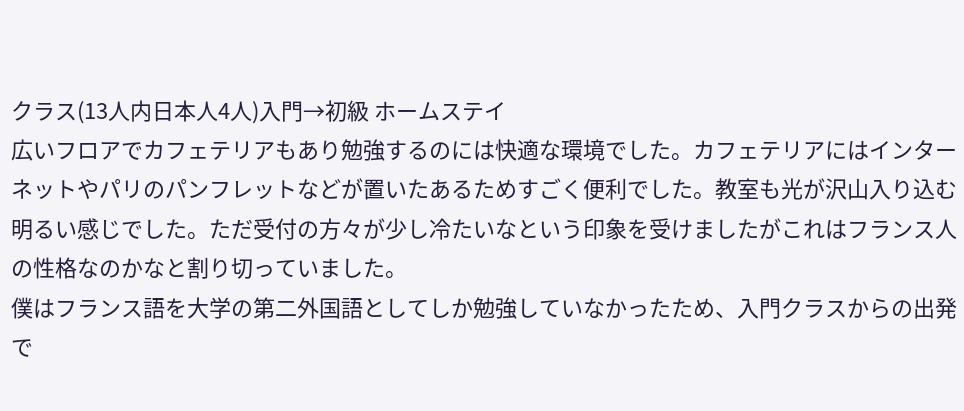クラス(13人内日本人4人)入門→初級 ホームステイ
広いフロアでカフェテリアもあり勉強するのには快適な環境でした。カフェテリアにはインターネットやパリのパンフレットなどが置いたあるためすごく便利でした。教室も光が沢山入り込む明るい感じでした。ただ受付の方々が少し冷たいなという印象を受けましたがこれはフランス人の性格なのかなと割り切っていました。
僕はフランス語を大学の第二外国語としてしか勉強していなかったため、入門クラスからの出発で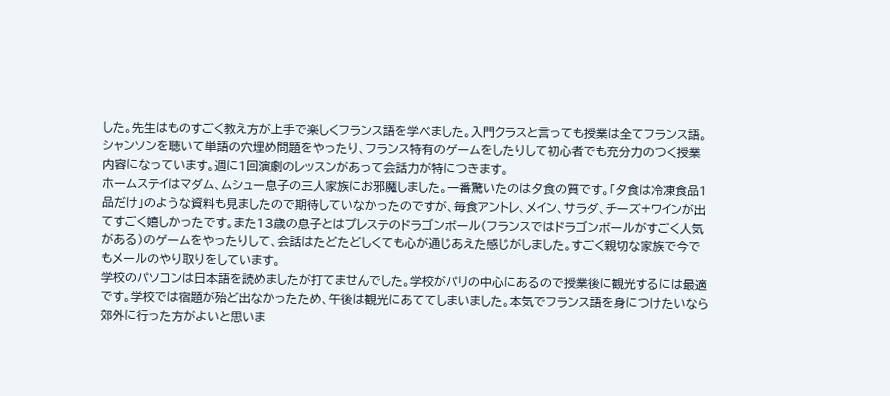した。先生はものすごく教え方が上手で楽しくフランス語を学べました。入門クラスと言っても授業は全てフランス語。シャンソンを聴いて単語の穴埋め問題をやったり、フランス特有のゲームをしたりして初心者でも充分力のつく授業内容になっています。週に1回演劇のレッスンがあって会話力が特につきます。
ホームステイはマダム、ムシュー息子の三人家族にお邪魔しました。一番驚いたのは夕食の質です。「夕食は冷凍食品1品だけ」のような資料も見ましたので期待していなかったのですが、毎食アントレ、メイン、サラダ、チーズ+ワインが出てすごく嬉しかったです。また13歳の息子とはプレステのドラゴンボール(フランスではドラゴンボールがすごく人気がある)のゲームをやったりして、会話はたどたどしくても心が通じあえた感じがしました。すごく親切な家族で今でもメールのやり取りをしています。
学校のパソコンは日本語を読めましたが打てませんでした。学校がパリの中心にあるので授業後に観光するには最適です。学校では宿題が殆ど出なかったため、午後は観光にあててしまいました。本気でフランス語を身につけたいなら郊外に行った方がよいと思いま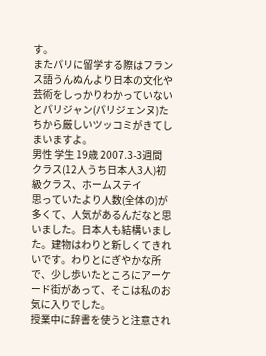す。
またパリに留学する際はフランス語うんぬんより日本の文化や芸術をしっかりわかっていないとパリジャン(パリジェンヌ)たちから厳しいツッコミがきてしまいますよ。
男性 学生 19歳 2007.3-3週間
クラス(12人うち日本人3人)初級クラス、ホームステイ
思っていたより人数(全体の)が多くて、人気があるんだなと思いました。日本人も結構いました。建物はわりと新しくてきれいです。わりとにぎやかな所で、少し歩いたところにアーケード街があって、そこは私のお気に入りでした。
授業中に辞書を使うと注意され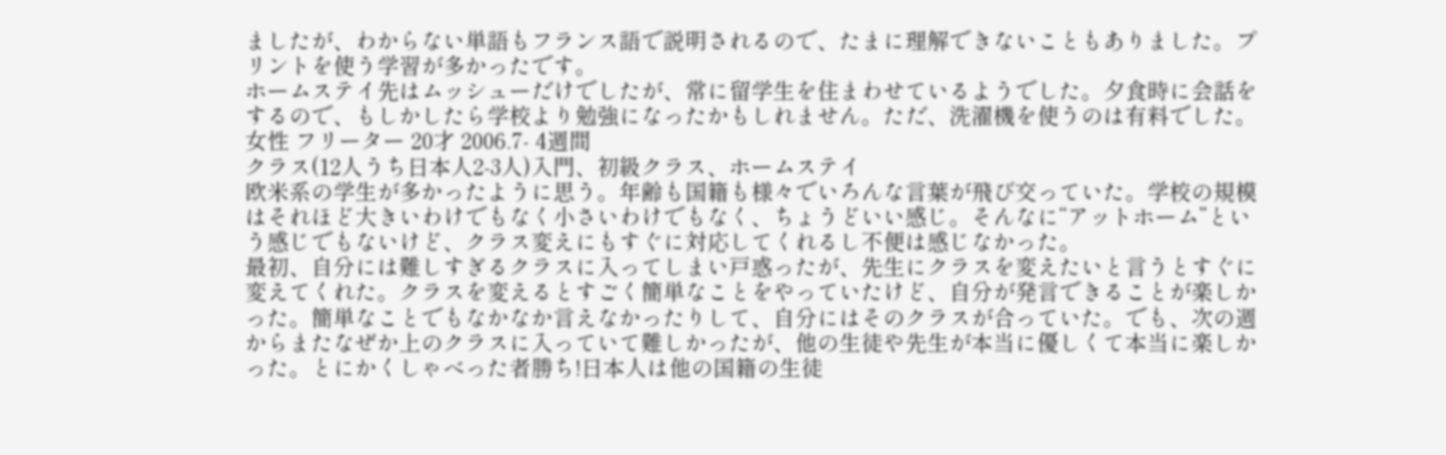ましたが、わからない単語もフランス語で説明されるので、たまに理解できないこともありました。プリントを使う学習が多かったです。
ホームステイ先はムッシューだけでしたが、常に留学生を住まわせているようでした。夕食時に会話をするので、もしかしたら学校より勉強になったかもしれません。ただ、洗濯機を使うのは有料でした。
女性 フリーター 20才 2006.7- 4週間
クラス(12人うち日本人2-3人)入門、初級クラス、ホームステイ
欧米系の学生が多かったように思う。年齢も国籍も様々でいろんな言葉が飛び交っていた。学校の規模はそれほど大きいわけでもなく小さいわけでもなく、ちょうどいい感じ。そんなに“アットホーム”という感じでもないけど、クラス変えにもすぐに対応してくれるし不便は感じなかった。
最初、自分には難しすぎるクラスに入ってしまい戸惑ったが、先生にクラスを変えたいと言うとすぐに変えてくれた。クラスを変えるとすごく簡単なことをやっていたけど、自分が発言できることが楽しかった。簡単なことでもなかなか言えなかったりして、自分にはそのクラスが合っていた。でも、次の週からまたなぜか上のクラスに入っていて難しかったが、他の生徒や先生が本当に優しくて本当に楽しかった。とにかくしゃべった者勝ち!日本人は他の国籍の生徒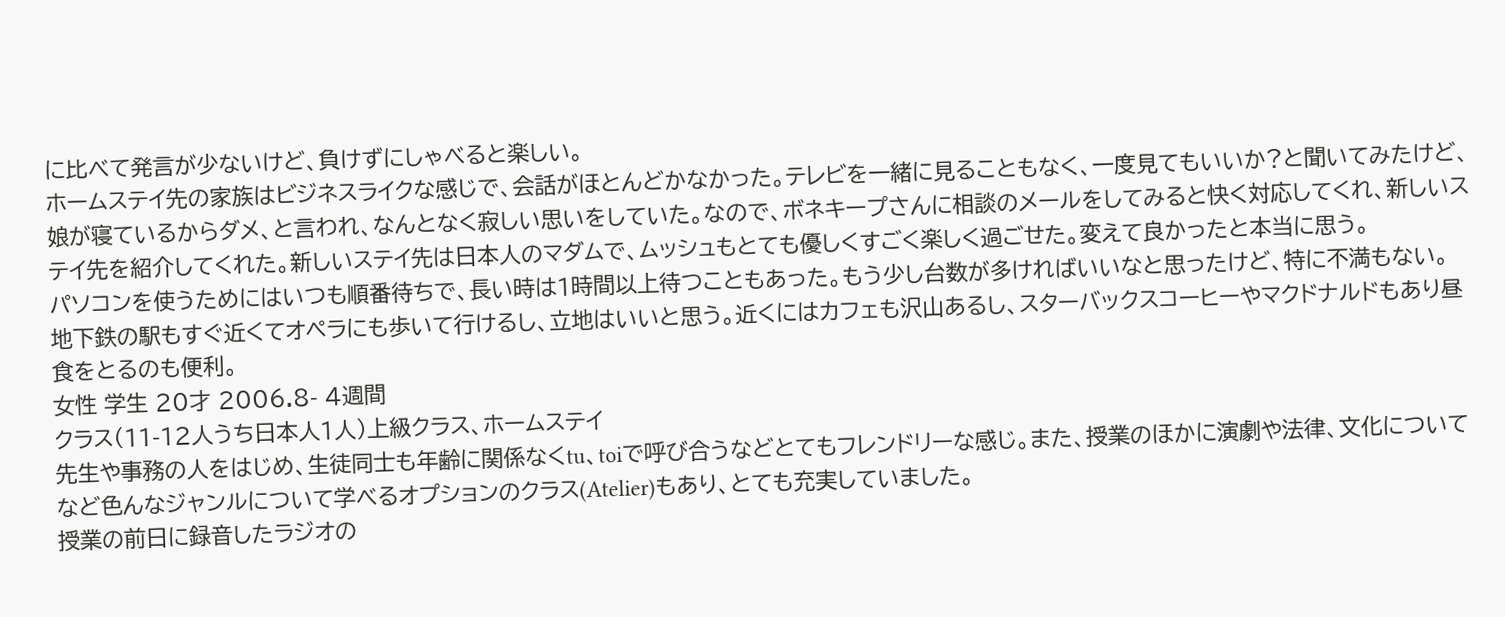に比べて発言が少ないけど、負けずにしゃべると楽しい。
ホームステイ先の家族はビジネスライクな感じで、会話がほとんどかなかった。テレビを一緒に見ることもなく、一度見てもいいか?と聞いてみたけど、娘が寝ているからダメ、と言われ、なんとなく寂しい思いをしていた。なので、ボネキープさんに相談のメールをしてみると快く対応してくれ、新しいステイ先を紹介してくれた。新しいステイ先は日本人のマダムで、ムッシュもとても優しくすごく楽しく過ごせた。変えて良かったと本当に思う。
パソコンを使うためにはいつも順番待ちで、長い時は1時間以上待つこともあった。もう少し台数が多ければいいなと思ったけど、特に不満もない。
地下鉄の駅もすぐ近くてオペラにも歩いて行けるし、立地はいいと思う。近くにはカフェも沢山あるし、スターバックスコーヒーやマクドナルドもあり昼食をとるのも便利。
女性 学生 20才 2006.8- 4週間
クラス(11-12人うち日本人1人)上級クラス、ホームステイ
先生や事務の人をはじめ、生徒同士も年齢に関係なくtu、toiで呼び合うなどとてもフレンドリーな感じ。また、授業のほかに演劇や法律、文化についてなど色んなジャンルについて学べるオプションのクラス(Atelier)もあり、とても充実していました。
授業の前日に録音したラジオの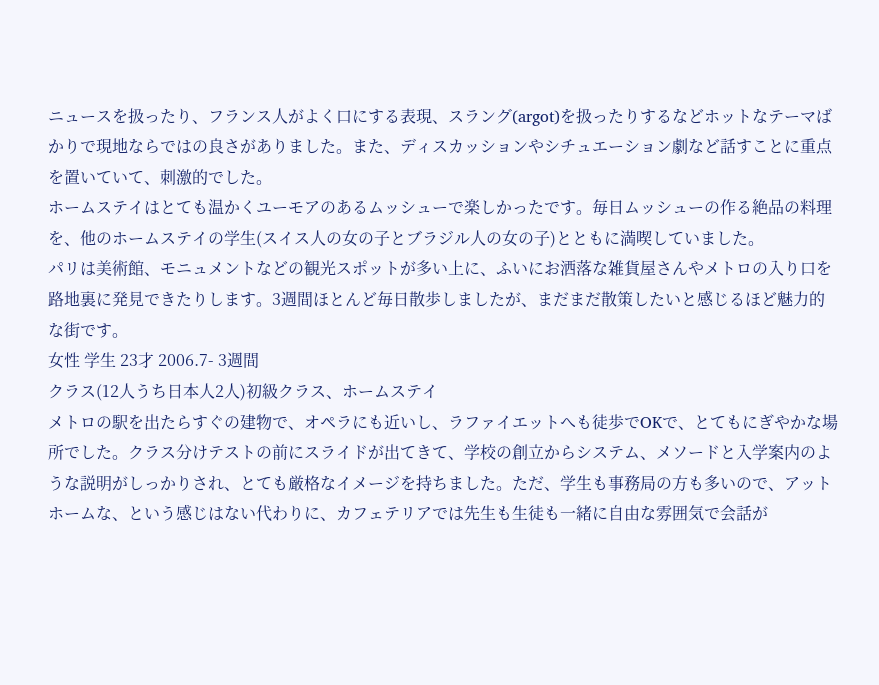ニュースを扱ったり、フランス人がよく口にする表現、スラング(argot)を扱ったりするなどホットなテーマばかりで現地ならではの良さがありました。また、ディスカッションやシチュエーション劇など話すことに重点を置いていて、刺激的でした。
ホームステイはとても温かくユーモアのあるムッシューで楽しかったです。毎日ムッシューの作る絶品の料理を、他のホームステイの学生(スイス人の女の子とブラジル人の女の子)とともに満喫していました。
パリは美術館、モニュメントなどの観光スポットが多い上に、ふいにお洒落な雑貨屋さんやメトロの入り口を路地裏に発見できたりします。3週間ほとんど毎日散歩しましたが、まだまだ散策したいと感じるほど魅力的な街です。
女性 学生 23才 2006.7- 3週間
クラス(12人うち日本人2人)初級クラス、ホームステイ
メトロの駅を出たらすぐの建物で、オペラにも近いし、ラファイエットへも徒歩でOKで、とてもにぎやかな場所でした。クラス分けテストの前にスライドが出てきて、学校の創立からシステム、メソードと入学案内のような説明がしっかりされ、とても厳格なイメージを持ちました。ただ、学生も事務局の方も多いので、アットホームな、という感じはない代わりに、カフェテリアでは先生も生徒も一緒に自由な雰囲気で会話が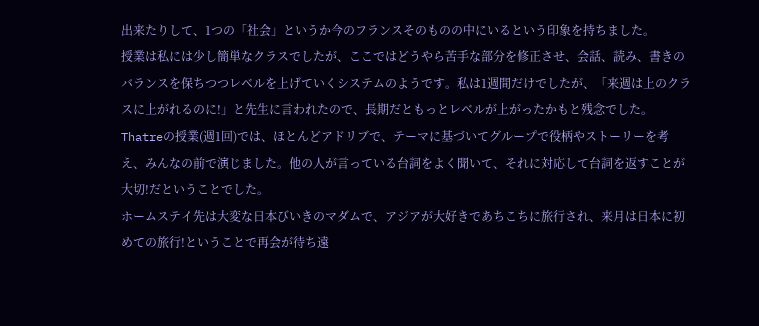出来たりして、1つの「社会」というか今のフランスそのものの中にいるという印象を持ちました。
授業は私には少し簡単なクラスでしたが、ここではどうやら苦手な部分を修正させ、会話、読み、書きのバランスを保ちつつレベルを上げていくシステムのようです。私は1週間だけでしたが、「来週は上のクラスに上がれるのに!」と先生に言われたので、長期だともっとレベルが上がったかもと残念でした。Thatreの授業(週1回)では、ほとんどアドリブで、テーマに基づいてグループで役柄やストーリーを考え、みんなの前で演じました。他の人が言っている台詞をよく聞いて、それに対応して台詞を返すことが大切!だということでした。
ホームステイ先は大変な日本びいきのマダムで、アジアが大好きであちこちに旅行され、来月は日本に初めての旅行!ということで再会が待ち遠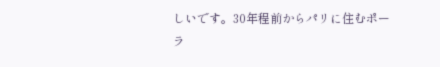しいです。30年程前からパリに住むポーラ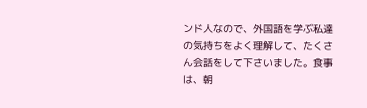ンド人なので、外国語を学ぶ私達の気持ちをよく理解して、たくさん会話をして下さいました。食事は、朝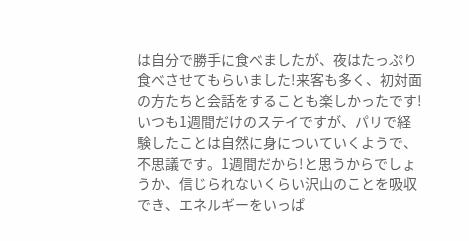は自分で勝手に食べましたが、夜はたっぷり食べさせてもらいました!来客も多く、初対面の方たちと会話をすることも楽しかったです!
いつも1週間だけのステイですが、パリで経験したことは自然に身についていくようで、不思議です。1週間だから!と思うからでしょうか、信じられないくらい沢山のことを吸収でき、エネルギーをいっぱ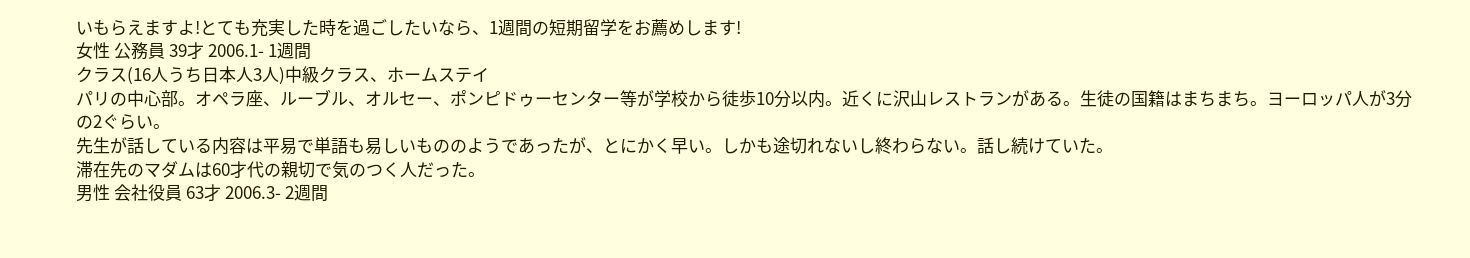いもらえますよ!とても充実した時を過ごしたいなら、1週間の短期留学をお薦めします!
女性 公務員 39才 2006.1- 1週間
クラス(16人うち日本人3人)中級クラス、ホームステイ
パリの中心部。オペラ座、ルーブル、オルセー、ポンピドゥーセンター等が学校から徒歩10分以内。近くに沢山レストランがある。生徒の国籍はまちまち。ヨーロッパ人が3分の2ぐらい。
先生が話している内容は平易で単語も易しいもののようであったが、とにかく早い。しかも途切れないし終わらない。話し続けていた。
滞在先のマダムは60才代の親切で気のつく人だった。
男性 会社役員 63才 2006.3- 2週間